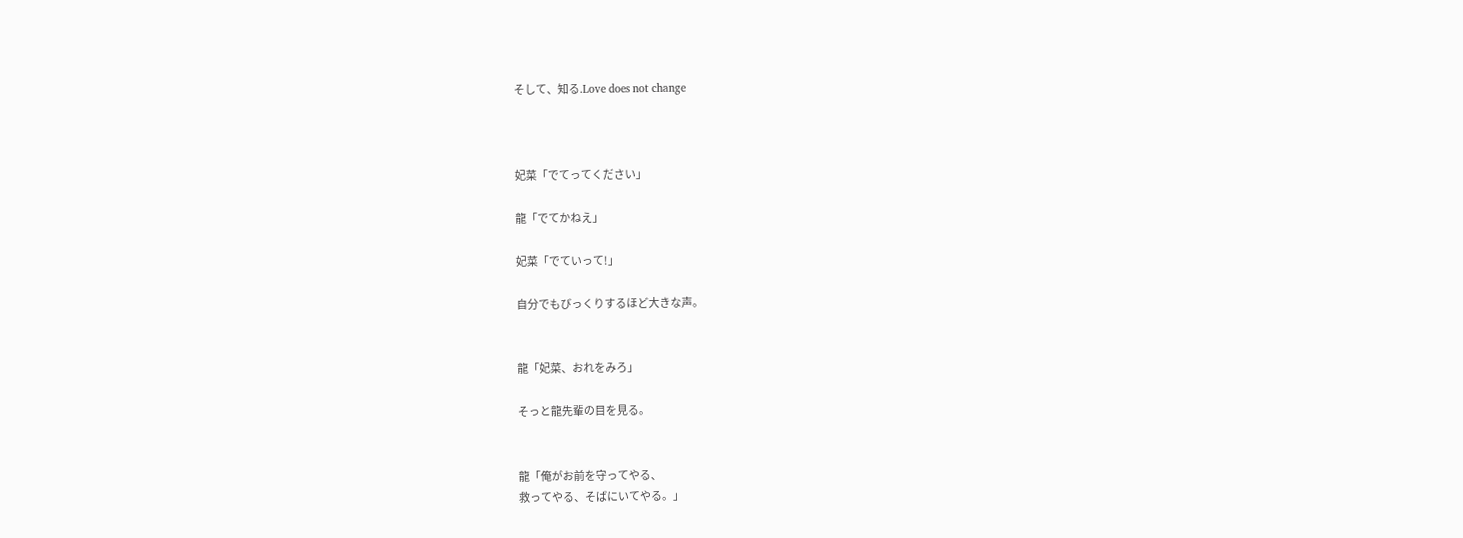そして、知る.Love does not change



妃菜「でてってください」

龍「でてかねえ」

妃菜「でていって!」

自分でもびっくりするほど大きな声。


龍「妃菜、おれをみろ」

そっと龍先輩の目を見る。


龍「俺がお前を守ってやる、
救ってやる、そばにいてやる。」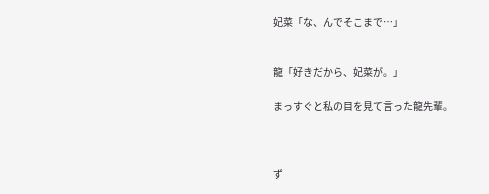妃菜「な、んでそこまで…」


龍「好きだから、妃菜が。」

まっすぐと私の目を見て言った龍先輩。



ず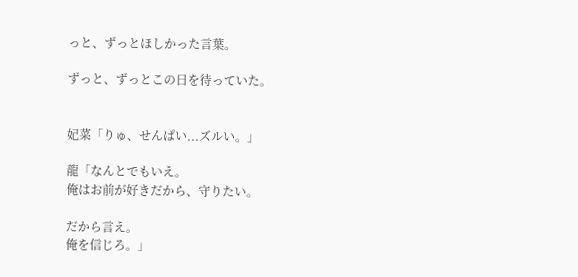っと、ずっとほしかった言葉。

ずっと、ずっとこの日を待っていた。


妃菜「りゅ、せんぱい...ズルい。」

龍「なんとでもいえ。
俺はお前が好きだから、守りたい。

だから言え。
俺を信じろ。」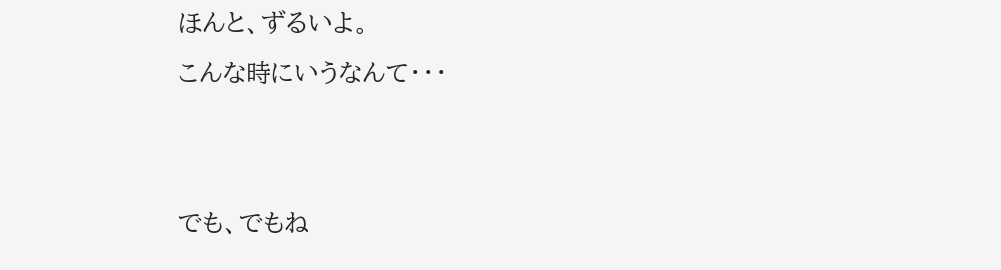ほんと、ずるいよ。
こんな時にいうなんて・・・


でも、でもね